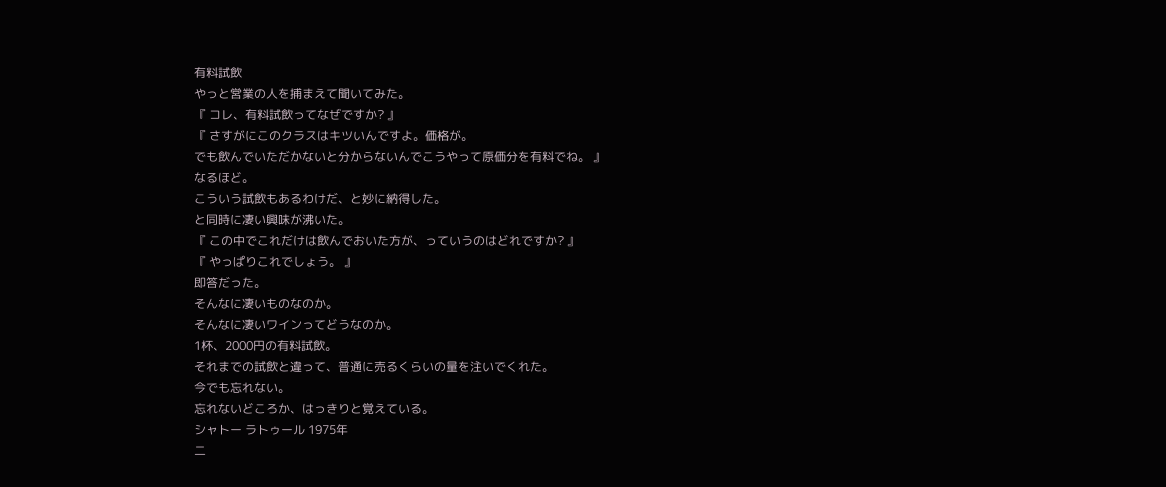有料試飲
やっと営業の人を捕まえて聞いてみた。
『 コレ、有料試飲ってなぜですか? 』
『 さすがにこのクラスはキツいんですよ。価格が。
でも飲んでいただかないと分からないんでこうやって原価分を有料でね。 』
なるほど。
こういう試飲もあるわけだ、と妙に納得した。
と同時に凄い興味が沸いた。
『 この中でこれだけは飲んでおいた方が、っていうのはどれですか? 』
『 やっぱりこれでしょう。 』
即答だった。
そんなに凄いものなのか。
そんなに凄いワインってどうなのか。
1杯、2000円の有料試飲。
それまでの試飲と違って、普通に売るくらいの量を注いでくれた。
今でも忘れない。
忘れないどころか、はっきりと覚えている。
シャトー ラトゥール 1975年
二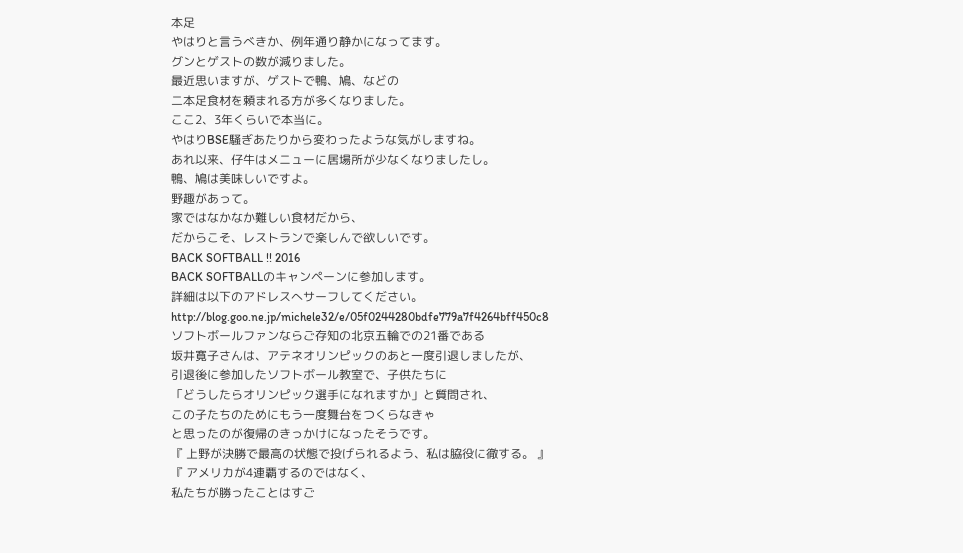本足
やはりと言うべきか、例年通り静かになってます。
グンとゲストの数が減りました。
最近思いますが、ゲストで鴨、鳩、などの
二本足食材を頼まれる方が多くなりました。
ここ2、3年くらいで本当に。
やはりBSE騒ぎあたりから変わったような気がしますね。
あれ以来、仔牛はメニューに居場所が少なくなりましたし。
鴨、鳩は美味しいですよ。
野趣があって。
家ではなかなか難しい食材だから、
だからこそ、レストランで楽しんで欲しいです。
BACK SOFTBALL !! 2016
BACK SOFTBALLのキャンペーンに参加します。
詳細は以下のアドレスへサーフしてください。
http://blog.goo.ne.jp/michele32/e/05f0244280bdfe779a7f4264bff450c8
ソフトボールファンならご存知の北京五輪での21番である
坂井寛子さんは、アテネオリンピックのあと一度引退しましたが、
引退後に参加したソフトボール教室で、子供たちに
「どうしたらオリンピック選手になれますか」と質問され、
この子たちのためにもう一度舞台をつくらなきゃ
と思ったのが復帰のきっかけになったそうです。
『 上野が決勝で最高の状態で投げられるよう、私は脇役に徹する。 』
『 アメリカが4連覇するのではなく、
私たちが勝ったことはすご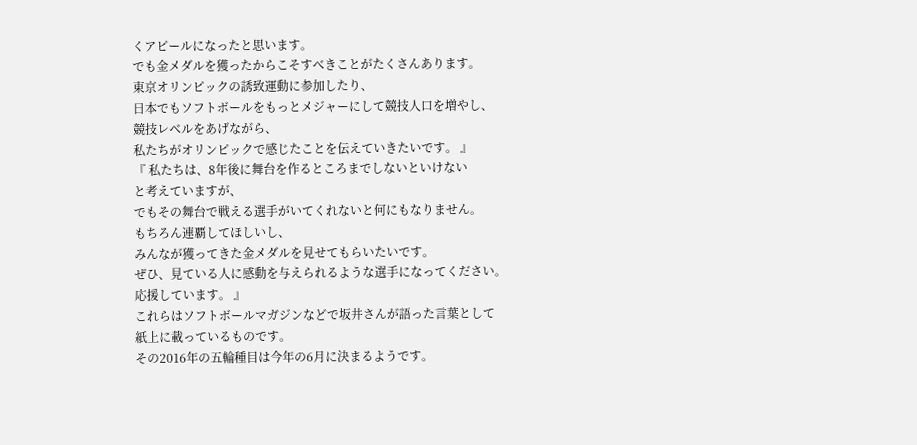くアピールになったと思います。
でも金メダルを獲ったからこそすべきことがたくさんあります。
東京オリンピックの誘致運動に参加したり、
日本でもソフトボールをもっとメジャーにして競技人口を増やし、
競技レベルをあげながら、
私たちがオリンピックで感じたことを伝えていきたいです。 』
『 私たちは、8年後に舞台を作るところまでしないといけない
と考えていますが、
でもその舞台で戦える選手がいてくれないと何にもなりません。
もちろん連覇してほしいし、
みんなが獲ってきた金メダルを見せてもらいたいです。
ぜひ、見ている人に感動を与えられるような選手になってください。
応援しています。 』
これらはソフトボールマガジンなどで坂井さんが語った言葉として
紙上に載っているものです。
その2016年の五輪種目は今年の6月に決まるようです。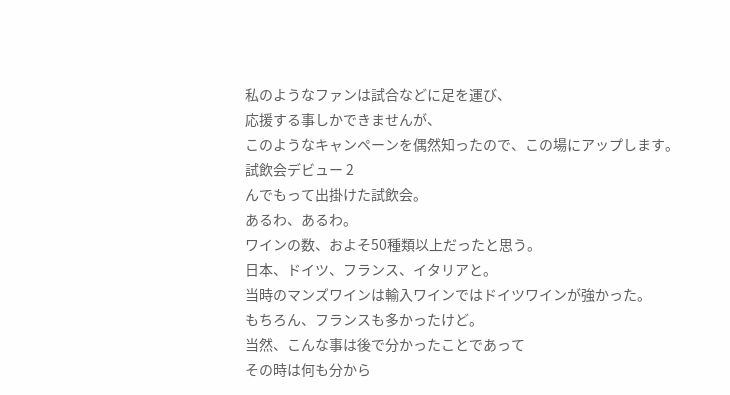私のようなファンは試合などに足を運び、
応援する事しかできませんが、
このようなキャンペーンを偶然知ったので、この場にアップします。
試飲会デビュー 2
んでもって出掛けた試飲会。
あるわ、あるわ。
ワインの数、およそ50種類以上だったと思う。
日本、ドイツ、フランス、イタリアと。
当時のマンズワインは輸入ワインではドイツワインが強かった。
もちろん、フランスも多かったけど。
当然、こんな事は後で分かったことであって
その時は何も分から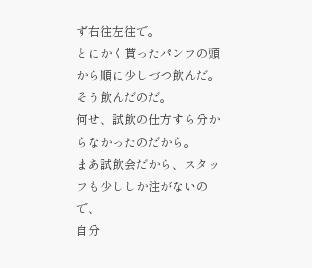ず右往左往で。
とにかく貰ったパンフの頭から順に少しづつ飲んだ。
そう飲んだのだ。
何せ、試飲の仕方すら分からなかったのだから。
まあ試飲会だから、スタッフも少ししか注がないので、
自分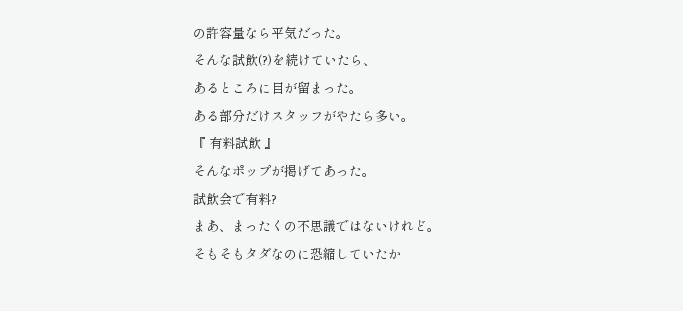の許容量なら平気だった。
そんな試飲(?)を続けていたら、
あるところに目が留まった。
ある部分だけスタッフがやたら多い。
『 有料試飲 』
そんなポップが掲げてあった。
試飲会で有料?
まあ、まったくの不思議ではないけれど。
そもそもタダなのに恐縮していたか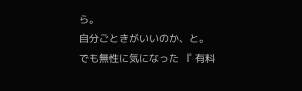ら。
自分ごときがいいのか、と。
でも無性に気になった 『 有料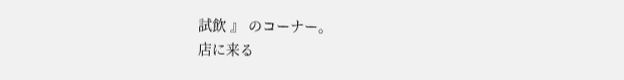試飲 』 のコーナー。
店に来る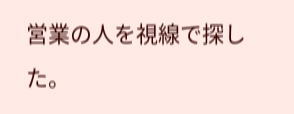営業の人を視線で探した。